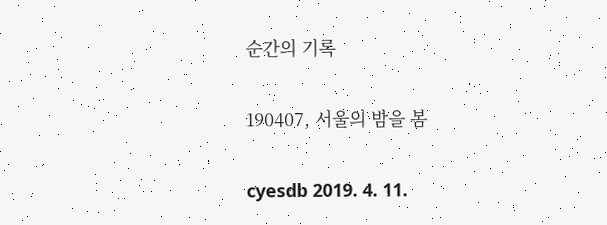순간의 기록

190407, 서울의 밤을 봄

cyesdb 2019. 4. 11.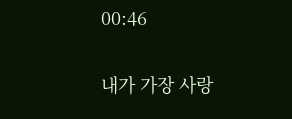00:46

내가 가장 사랑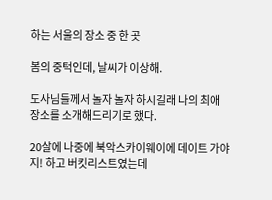하는 서울의 장소 중 한 곳

봄의 중턱인데, 날씨가 이상해.

도사님들께서 놀자 놀자 하시길래 나의 최애 장소를 소개해드리기로 했다.

20살에 나중에 북악스카이웨이에 데이트 가야지! 하고 버킷리스트였는데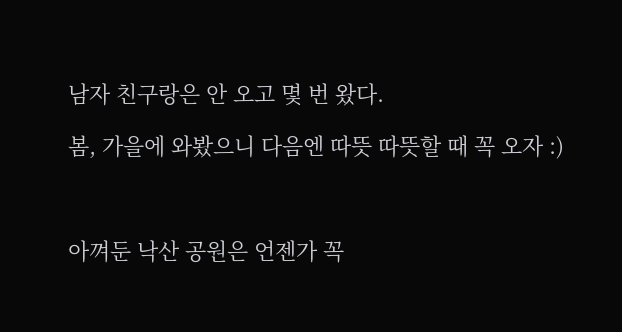남자 친구랑은 안 오고 몇 번 왔다.

봄, 가을에 와봤으니 다음엔 따뜻 따뜻할 때 꼭 오자 :)



아껴둔 낙산 공원은 언젠가 꼭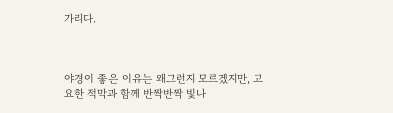가리다.



야경이 좋은 이유는 왜그런지 모르겠지만, 고요한 적막과 함께 반짝반짝 빛나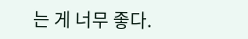는 게 너무 좋다.